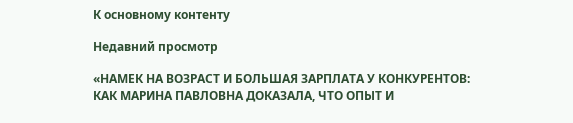К основному контенту

Недавний просмотр

«НАМЕК НА ВОЗРАСТ И БОЛЬШАЯ ЗАРПЛАТА У КОНКУРЕНТОВ: КАК МАРИНА ПАВЛОВНА ДОКАЗАЛА, ЧТО ОПЫТ И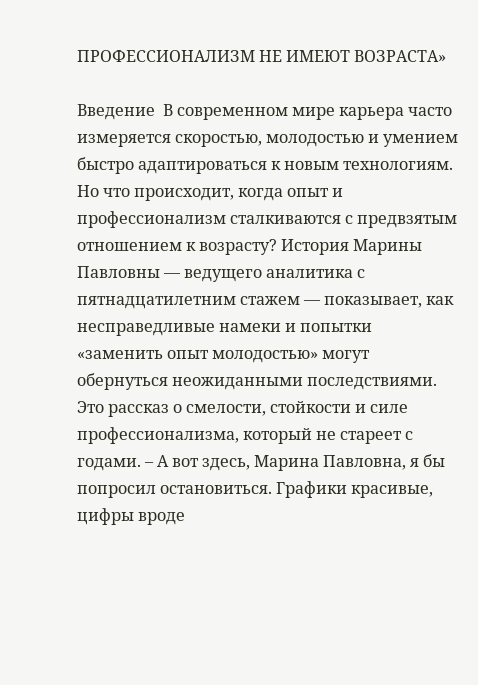ПРОФЕССИОНАЛИЗМ НЕ ИМЕЮТ ВОЗРАСТА»

Введение  В современном мире карьера часто измеряется скоростью, молодостью и умением быстро адаптироваться к новым технологиям. Но что происходит, когда опыт и профессионализм сталкиваются с предвзятым отношением к возрасту? История Марины Павловны — ведущего аналитика с пятнадцатилетним стажем — показывает, как несправедливые намеки и попытки «заменить опыт молодостью» могут обернуться неожиданными последствиями. Это рассказ о смелости, стойкости и силе профессионализма, который не стареет с годами. – А вот здесь, Марина Павловна, я бы попросил остановиться. Графики красивые, цифры вроде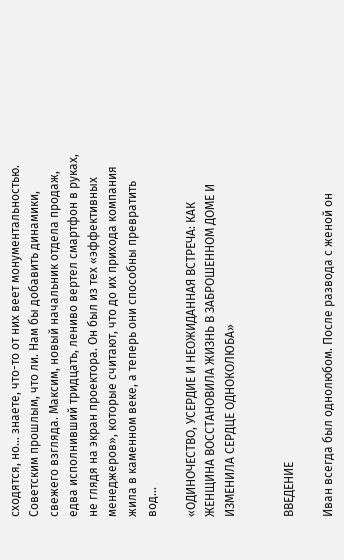сходятся, но… знаете, что-то от них веет монументальностью. Советским прошлым, что ли. Нам бы добавить динамики, свежего взгляда. Максим, новый начальник отдела продаж, едва исполнивший тридцать, лениво вертел смартфон в руках, не глядя на экран проектора. Он был из тех «эффективных менеджеров», которые считают, что до их прихода компания жила в каменном веке, а теперь они способны превратить вод...

«ОДИНОЧЕСТВО, УСЕРДИЕ И НЕОЖИДАННАЯ ВСТРЕЧА: КАК ЖЕНЩИНА ВОССТАНОВИЛА ЖИЗНЬ В ЗАБРОШЕННОМ ДОМЕ И ИЗМЕНИЛА СЕРДЦЕ ОДНОКОЛЮБА»


ВВЕДЕНИЕ

Иван всегда был однолюбом. После развода с женой он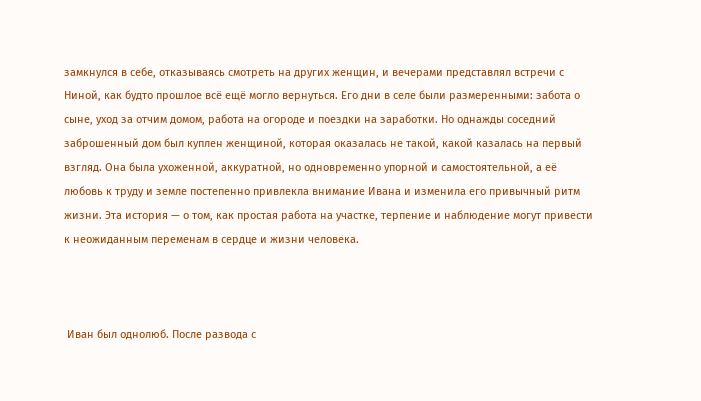замкнулся в себе, отказываясь смотреть на других женщин, и вечерами представлял встречи с Ниной, как будто прошлое всё ещё могло вернуться. Его дни в селе были размеренными: забота о сыне, уход за отчим домом, работа на огороде и поездки на заработки. Но однажды соседний заброшенный дом был куплен женщиной, которая оказалась не такой, какой казалась на первый взгляд. Она была ухоженной, аккуратной, но одновременно упорной и самостоятельной, а её любовь к труду и земле постепенно привлекла внимание Ивана и изменила его привычный ритм жизни. Эта история — о том, как простая работа на участке, терпение и наблюдение могут привести к неожиданным переменам в сердце и жизни человека.



 Иван был однолюб. После развода с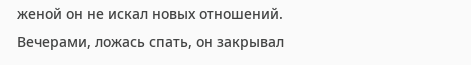женой он не искал новых отношений. Вечерами, ложась спать, он закрывал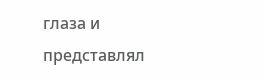глаза и представлял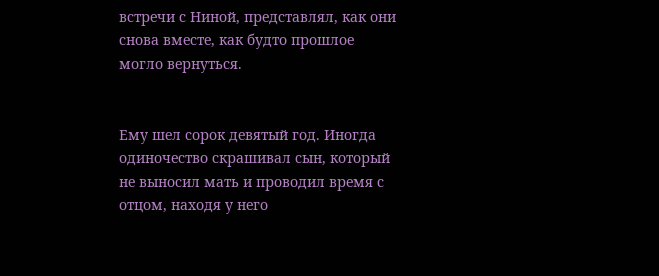встречи с Ниной, представлял, как они снова вместе, как будто прошлое могло вернуться.


Ему шел сорок девятый год. Иногда одиночество скрашивал сын, который не выносил мать и проводил время с отцом, находя у него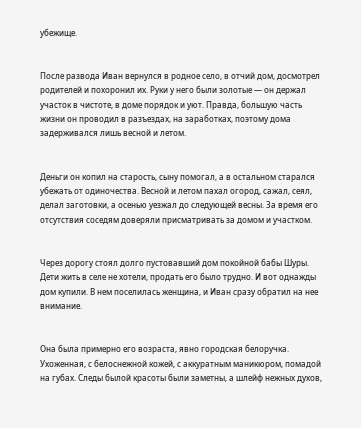убежище.


После развода Иван вернулся в родное село, в отчий дом, досмотрел родителей и похоронил их. Руки у него были золотые — он держал участок в чистоте, в доме порядок и уют. Правда, большую часть жизни он проводил в разъездах, на заработках, поэтому дома задерживался лишь весной и летом.


Деньги он копил на старость, сыну помогал, а в остальном старался убежать от одиночества. Весной и летом пахал огород, сажал, сеял, делал заготовки, а осенью уезжал до следующей весны. За время его отсутствия соседям доверяли присматривать за домом и участком.


Через дорогу стоял долго пустовавший дом покойной бабы Шуры. Дети жить в селе не хотели, продать его было трудно. И вот однажды дом купили. В нем поселилась женщина, и Иван сразу обратил на нее внимание.


Она была примерно его возраста, явно городская белоручка. Ухоженная, с белоснежной кожей, с аккуратным маникюром, помадой на губах. Следы былой красоты были заметны, а шлейф нежных духов,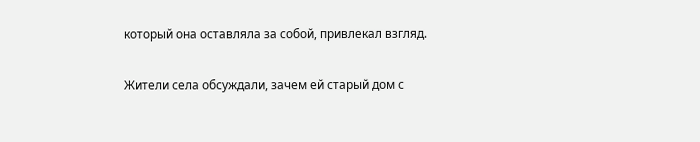который она оставляла за собой, привлекал взгляд.


Жители села обсуждали, зачем ей старый дом с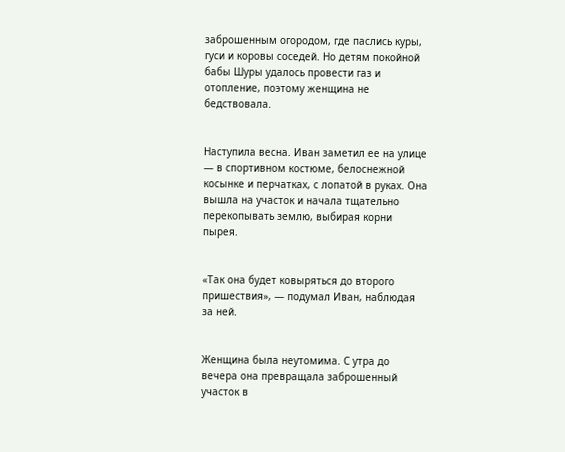заброшенным огородом, где паслись куры, гуси и коровы соседей. Но детям покойной бабы Шуры удалось провести газ и отопление, поэтому женщина не бедствовала.


Наступила весна. Иван заметил ее на улице — в спортивном костюме, белоснежной косынке и перчатках, с лопатой в руках. Она вышла на участок и начала тщательно перекопывать землю, выбирая корни пырея.


«Так она будет ковыряться до второго пришествия», — подумал Иван, наблюдая за ней.


Женщина была неутомима. С утра до вечера она превращала заброшенный участок в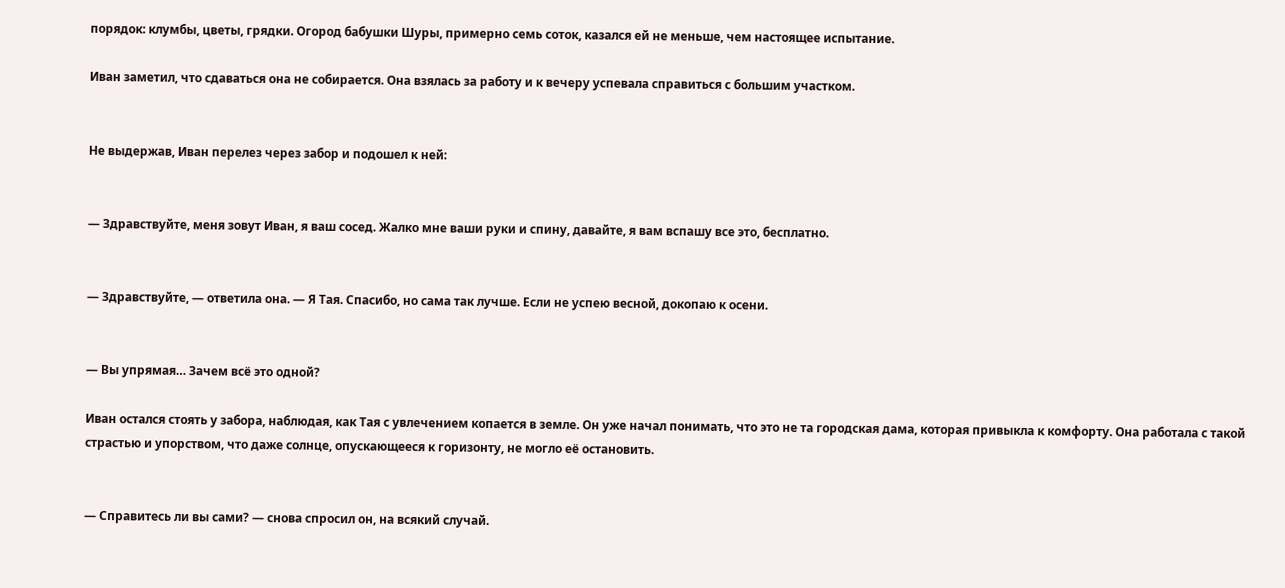порядок: клумбы, цветы, грядки. Огород бабушки Шуры, примерно семь соток, казался ей не меньше, чем настоящее испытание.

Иван заметил, что сдаваться она не собирается. Она взялась за работу и к вечеру успевала справиться с большим участком.


Не выдержав, Иван перелез через забор и подошел к ней:


— Здравствуйте, меня зовут Иван, я ваш сосед. Жалко мне ваши руки и спину, давайте, я вам вспашу все это, бесплатно.


— Здравствуйте, — ответила она. — Я Тая. Спасибо, но сама так лучше. Если не успею весной, докопаю к осени.


— Вы упрямая… Зачем всё это одной?

Иван остался стоять у забора, наблюдая, как Тая с увлечением копается в земле. Он уже начал понимать, что это не та городская дама, которая привыкла к комфорту. Она работала с такой страстью и упорством, что даже солнце, опускающееся к горизонту, не могло её остановить.


— Справитесь ли вы сами? — снова спросил он, на всякий случай.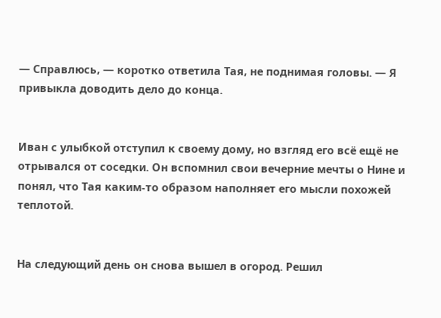— Справлюсь, — коротко ответила Тая, не поднимая головы. — Я привыкла доводить дело до конца.


Иван с улыбкой отступил к своему дому, но взгляд его всё ещё не отрывался от соседки. Он вспомнил свои вечерние мечты о Нине и понял, что Тая каким-то образом наполняет его мысли похожей теплотой.


На следующий день он снова вышел в огород. Решил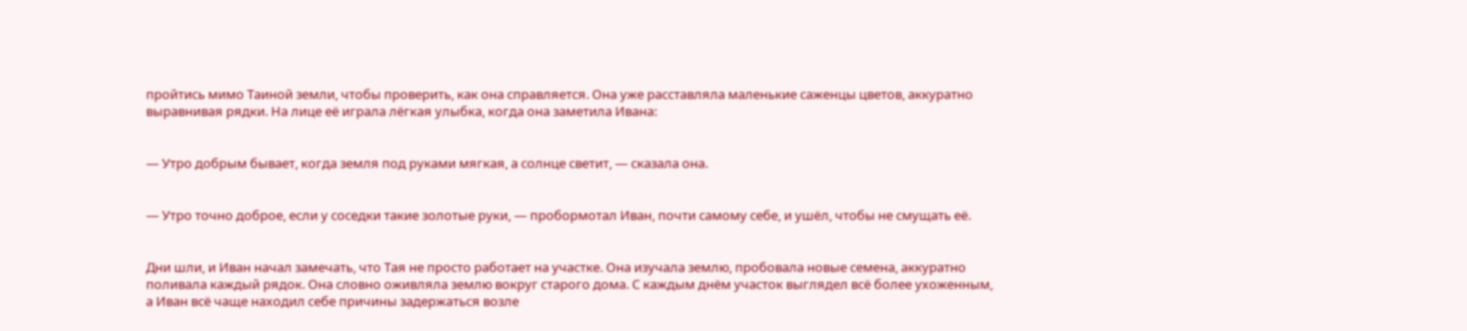пройтись мимо Таиной земли, чтобы проверить, как она справляется. Она уже расставляла маленькие саженцы цветов, аккуратно выравнивая рядки. На лице её играла лёгкая улыбка, когда она заметила Ивана:


— Утро добрым бывает, когда земля под руками мягкая, а солнце светит, — сказала она.


— Утро точно доброе, если у соседки такие золотые руки, — пробормотал Иван, почти самому себе, и ушёл, чтобы не смущать её.


Дни шли, и Иван начал замечать, что Тая не просто работает на участке. Она изучала землю, пробовала новые семена, аккуратно поливала каждый рядок. Она словно оживляла землю вокруг старого дома. С каждым днём участок выглядел всё более ухоженным, а Иван всё чаще находил себе причины задержаться возле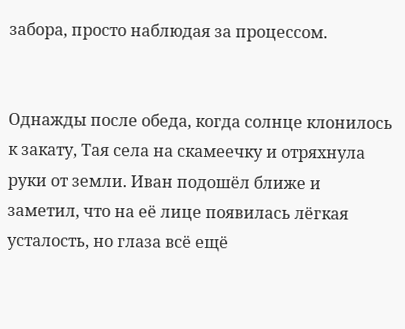забора, просто наблюдая за процессом.


Однажды после обеда, когда солнце клонилось к закату, Тая села на скамеечку и отряхнула руки от земли. Иван подошёл ближе и заметил, что на её лице появилась лёгкая усталость, но глаза всё ещё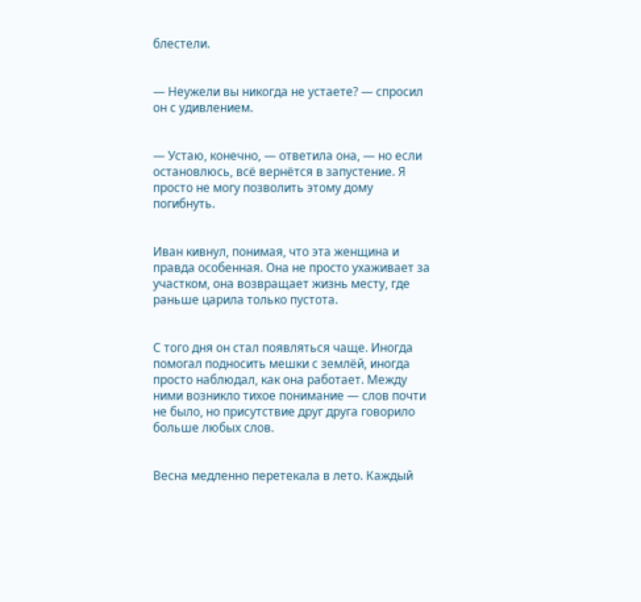блестели.


— Неужели вы никогда не устаете? — спросил он с удивлением.


— Устаю, конечно, — ответила она, — но если остановлюсь, всё вернётся в запустение. Я просто не могу позволить этому дому погибнуть.


Иван кивнул, понимая, что эта женщина и правда особенная. Она не просто ухаживает за участком, она возвращает жизнь месту, где раньше царила только пустота.


С того дня он стал появляться чаще. Иногда помогал подносить мешки с землёй, иногда просто наблюдал, как она работает. Между ними возникло тихое понимание — слов почти не было, но присутствие друг друга говорило больше любых слов.


Весна медленно перетекала в лето. Каждый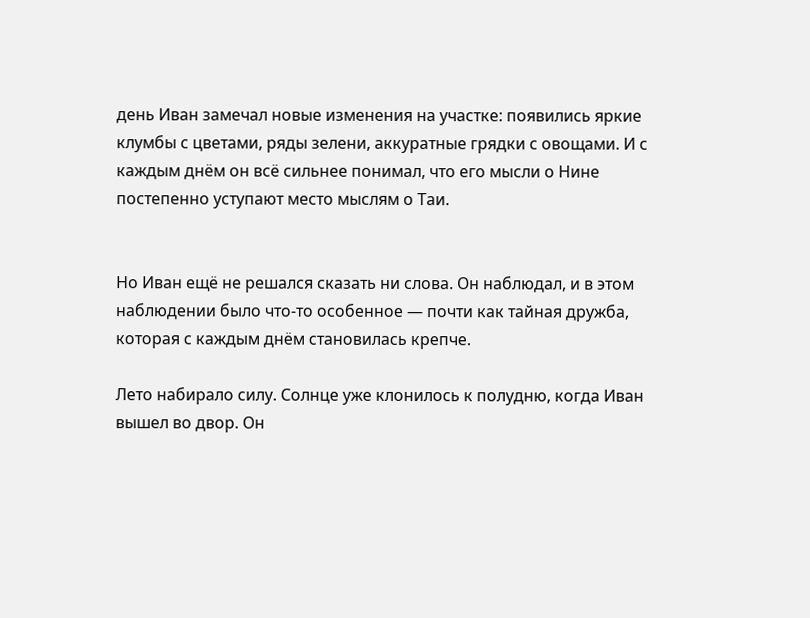день Иван замечал новые изменения на участке: появились яркие клумбы с цветами, ряды зелени, аккуратные грядки с овощами. И с каждым днём он всё сильнее понимал, что его мысли о Нине постепенно уступают место мыслям о Таи.


Но Иван ещё не решался сказать ни слова. Он наблюдал, и в этом наблюдении было что-то особенное — почти как тайная дружба, которая с каждым днём становилась крепче.

Лето набирало силу. Солнце уже клонилось к полудню, когда Иван вышел во двор. Он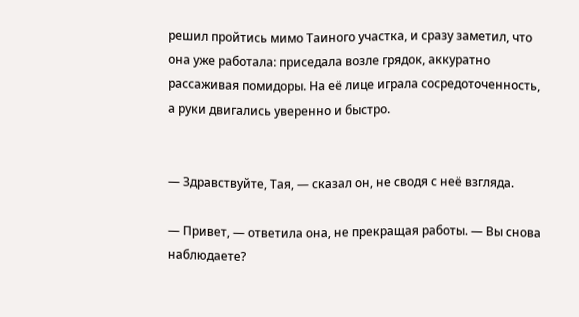решил пройтись мимо Таиного участка, и сразу заметил, что она уже работала: приседала возле грядок, аккуратно рассаживая помидоры. На её лице играла сосредоточенность, а руки двигались уверенно и быстро.


— Здравствуйте, Тая, — сказал он, не сводя с неё взгляда.

— Привет, — ответила она, не прекращая работы. — Вы снова наблюдаете?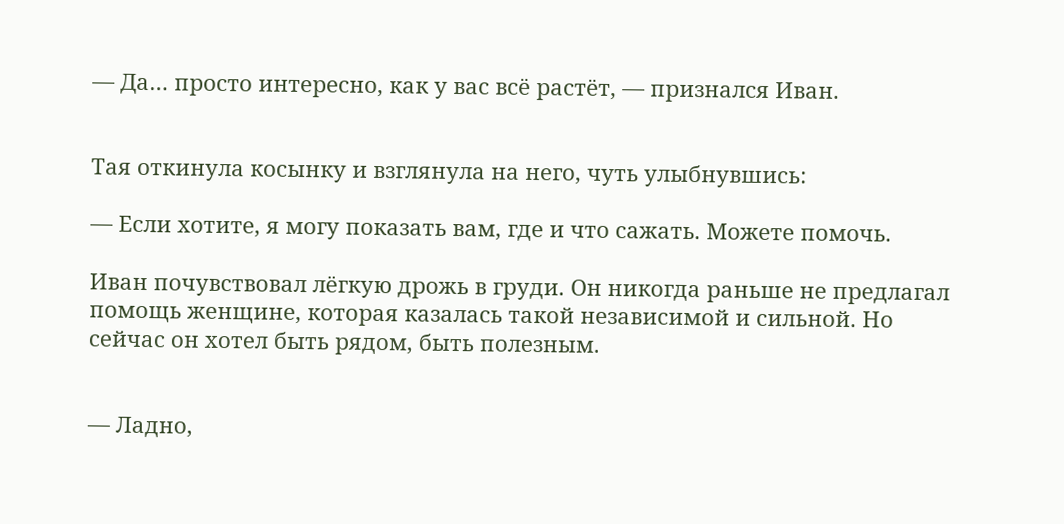— Да… просто интересно, как у вас всё растёт, — признался Иван.


Тая откинула косынку и взглянула на него, чуть улыбнувшись:

— Если хотите, я могу показать вам, где и что сажать. Можете помочь.

Иван почувствовал лёгкую дрожь в груди. Он никогда раньше не предлагал помощь женщине, которая казалась такой независимой и сильной. Но сейчас он хотел быть рядом, быть полезным.


— Ладно,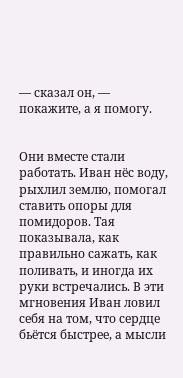— сказал он, — покажите, а я помогу.


Они вместе стали работать. Иван нёс воду, рыхлил землю, помогал ставить опоры для помидоров. Тая показывала, как правильно сажать, как поливать, и иногда их руки встречались. В эти мгновения Иван ловил себя на том, что сердце бьётся быстрее, а мысли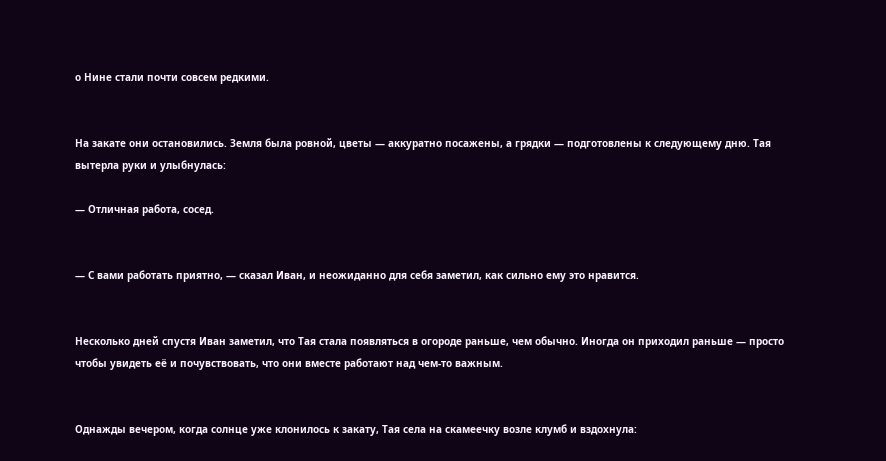о Нине стали почти совсем редкими.


На закате они остановились. Земля была ровной, цветы — аккуратно посажены, а грядки — подготовлены к следующему дню. Тая вытерла руки и улыбнулась:

— Отличная работа, сосед.


— С вами работать приятно, — сказал Иван, и неожиданно для себя заметил, как сильно ему это нравится.


Несколько дней спустя Иван заметил, что Тая стала появляться в огороде раньше, чем обычно. Иногда он приходил раньше — просто чтобы увидеть её и почувствовать, что они вместе работают над чем-то важным.


Однажды вечером, когда солнце уже клонилось к закату, Тая села на скамеечку возле клумб и вздохнула: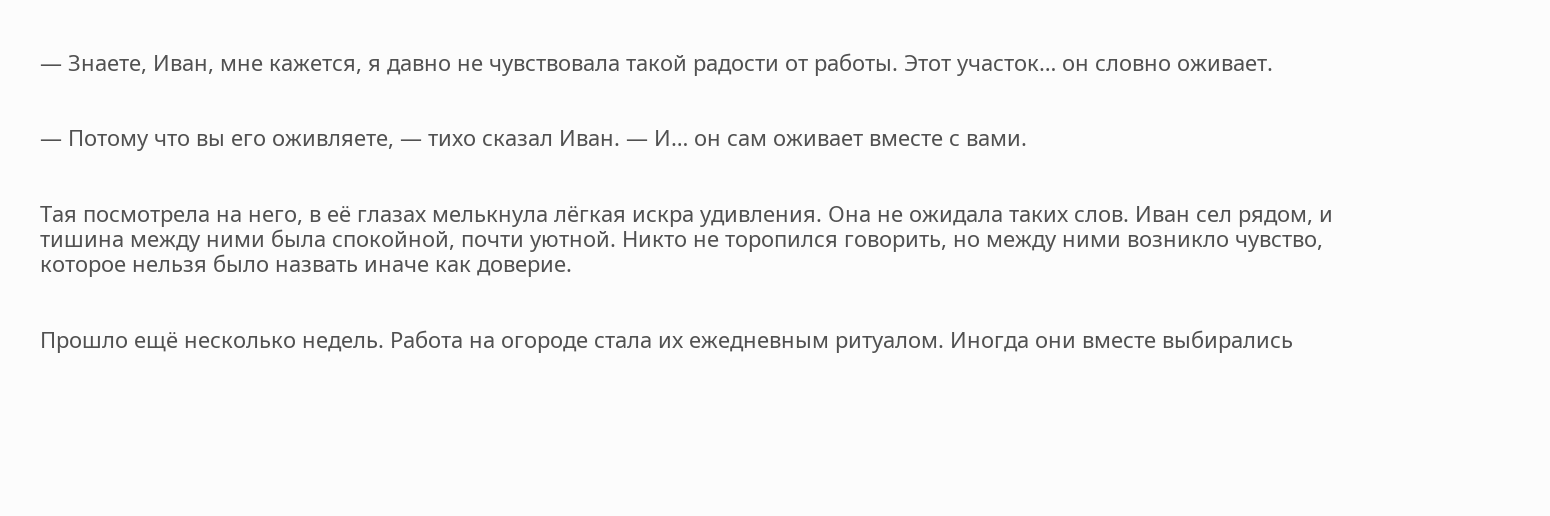— Знаете, Иван, мне кажется, я давно не чувствовала такой радости от работы. Этот участок… он словно оживает.


— Потому что вы его оживляете, — тихо сказал Иван. — И… он сам оживает вместе с вами.


Тая посмотрела на него, в её глазах мелькнула лёгкая искра удивления. Она не ожидала таких слов. Иван сел рядом, и тишина между ними была спокойной, почти уютной. Никто не торопился говорить, но между ними возникло чувство, которое нельзя было назвать иначе как доверие.


Прошло ещё несколько недель. Работа на огороде стала их ежедневным ритуалом. Иногда они вместе выбирались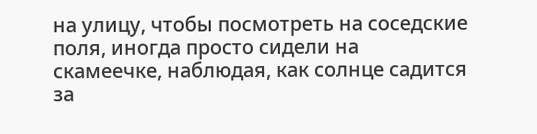на улицу, чтобы посмотреть на соседские поля, иногда просто сидели на скамеечке, наблюдая, как солнце садится за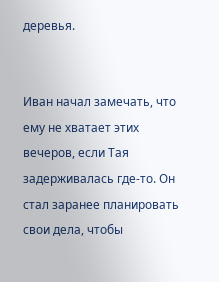деревья.


Иван начал замечать, что ему не хватает этих вечеров, если Тая задерживалась где-то. Он стал заранее планировать свои дела, чтобы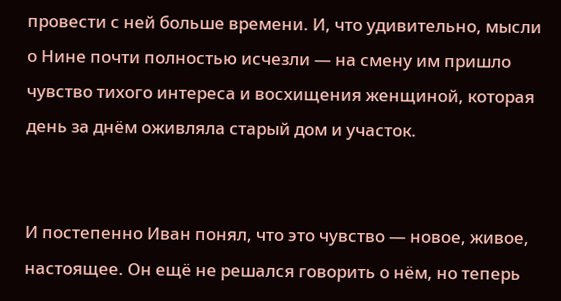провести с ней больше времени. И, что удивительно, мысли о Нине почти полностью исчезли — на смену им пришло чувство тихого интереса и восхищения женщиной, которая день за днём оживляла старый дом и участок.


И постепенно Иван понял, что это чувство — новое, живое, настоящее. Он ещё не решался говорить о нём, но теперь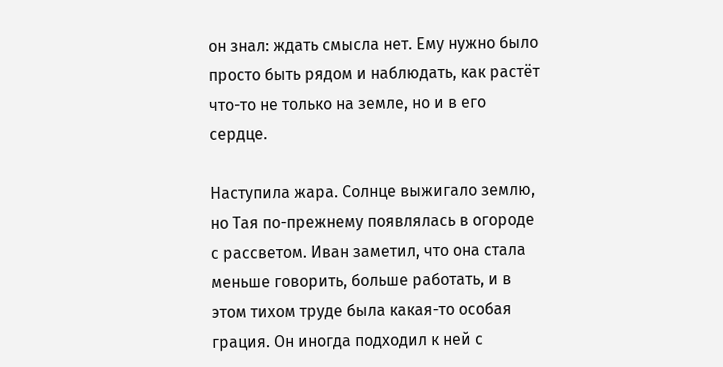он знал: ждать смысла нет. Ему нужно было просто быть рядом и наблюдать, как растёт что-то не только на земле, но и в его сердце.

Наступила жара. Солнце выжигало землю, но Тая по-прежнему появлялась в огороде с рассветом. Иван заметил, что она стала меньше говорить, больше работать, и в этом тихом труде была какая-то особая грация. Он иногда подходил к ней с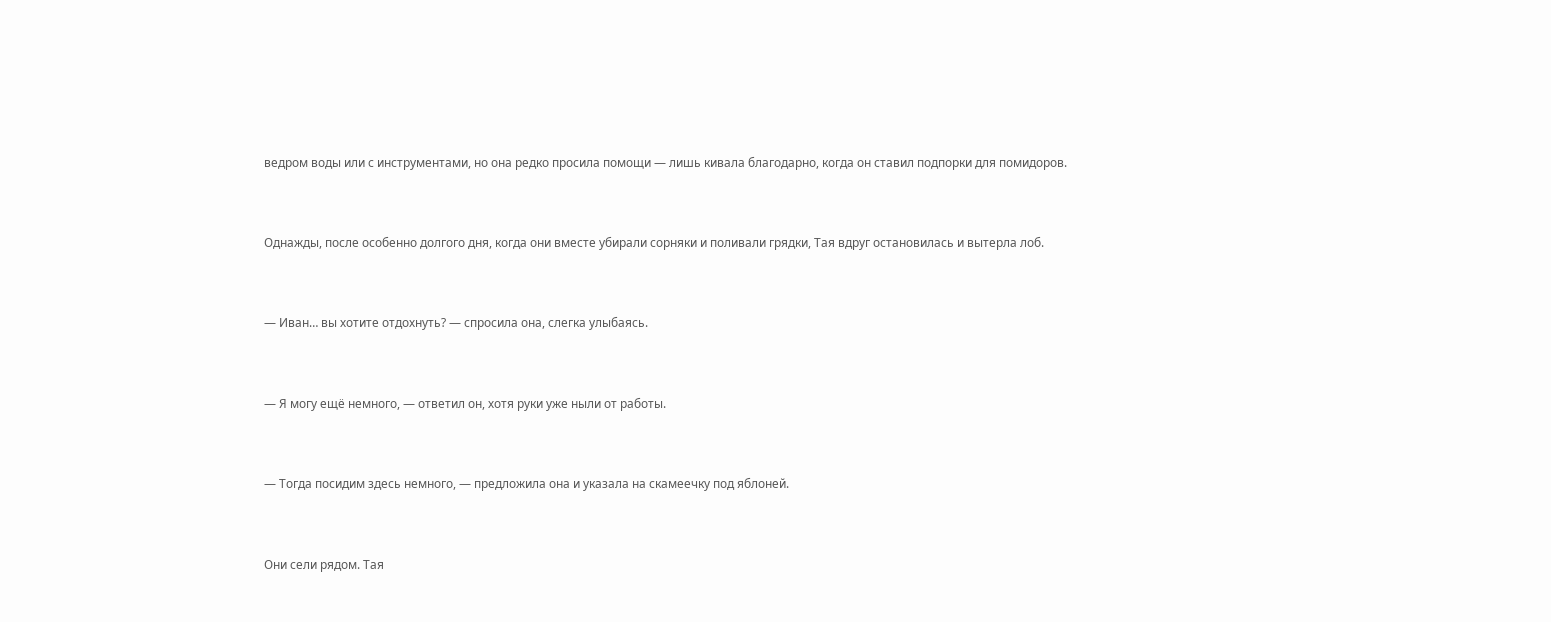ведром воды или с инструментами, но она редко просила помощи — лишь кивала благодарно, когда он ставил подпорки для помидоров.


Однажды, после особенно долгого дня, когда они вместе убирали сорняки и поливали грядки, Тая вдруг остановилась и вытерла лоб.


— Иван… вы хотите отдохнуть? — спросила она, слегка улыбаясь.


— Я могу ещё немного, — ответил он, хотя руки уже ныли от работы.


— Тогда посидим здесь немного, — предложила она и указала на скамеечку под яблоней.


Они сели рядом. Тая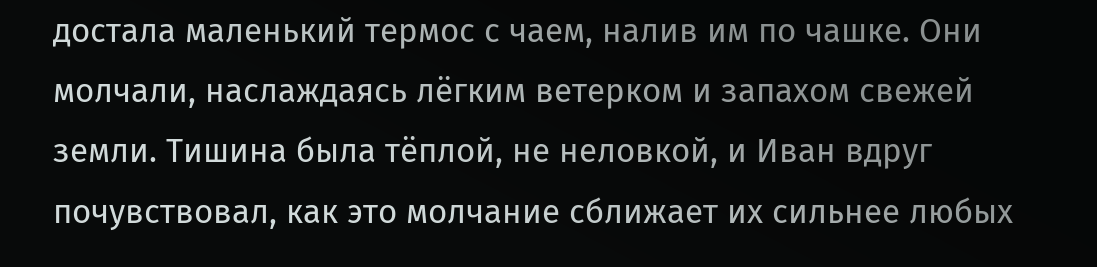достала маленький термос с чаем, налив им по чашке. Они молчали, наслаждаясь лёгким ветерком и запахом свежей земли. Тишина была тёплой, не неловкой, и Иван вдруг почувствовал, как это молчание сближает их сильнее любых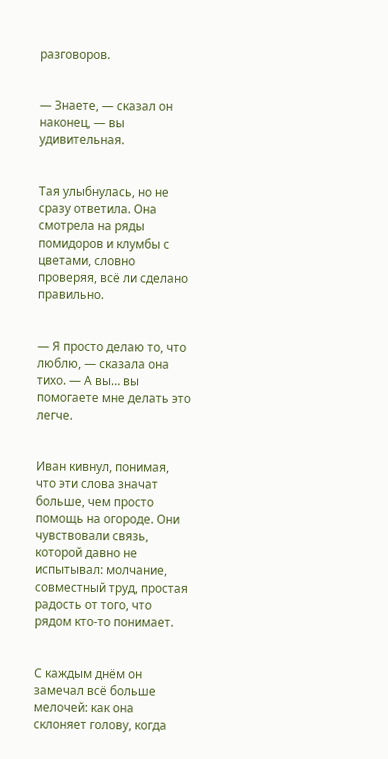разговоров.


— Знаете, — сказал он наконец, — вы удивительная.


Тая улыбнулась, но не сразу ответила. Она смотрела на ряды помидоров и клумбы с цветами, словно проверяя, всё ли сделано правильно.


— Я просто делаю то, что люблю, — сказала она тихо. — А вы… вы помогаете мне делать это легче.


Иван кивнул, понимая, что эти слова значат больше, чем просто помощь на огороде. Они чувствовали связь, которой давно не испытывал: молчание, совместный труд, простая радость от того, что рядом кто-то понимает.


С каждым днём он замечал всё больше мелочей: как она склоняет голову, когда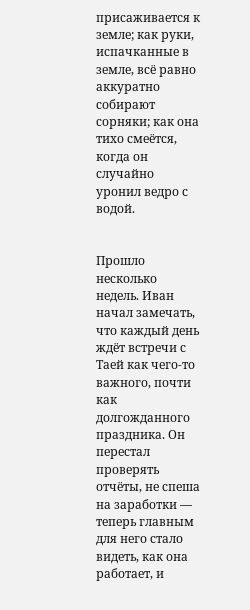присаживается к земле; как руки, испачканные в земле, всё равно аккуратно собирают сорняки; как она тихо смеётся, когда он случайно уронил ведро с водой.


Прошло несколько недель. Иван начал замечать, что каждый день ждёт встречи с Таей как чего-то важного, почти как долгожданного праздника. Он перестал проверять отчёты, не спеша на заработки — теперь главным для него стало видеть, как она работает, и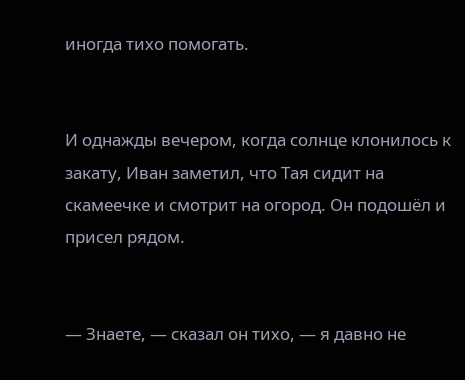иногда тихо помогать.


И однажды вечером, когда солнце клонилось к закату, Иван заметил, что Тая сидит на скамеечке и смотрит на огород. Он подошёл и присел рядом.


— Знаете, — сказал он тихо, — я давно не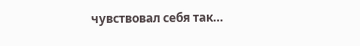чувствовал себя так…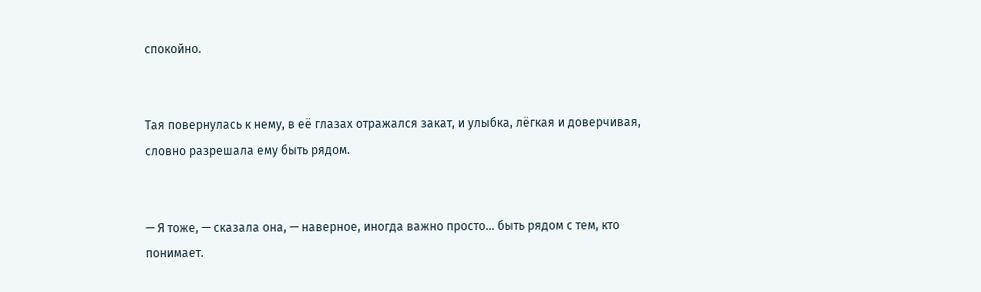спокойно.


Тая повернулась к нему, в её глазах отражался закат, и улыбка, лёгкая и доверчивая, словно разрешала ему быть рядом.


— Я тоже, — сказала она, — наверное, иногда важно просто… быть рядом с тем, кто понимает.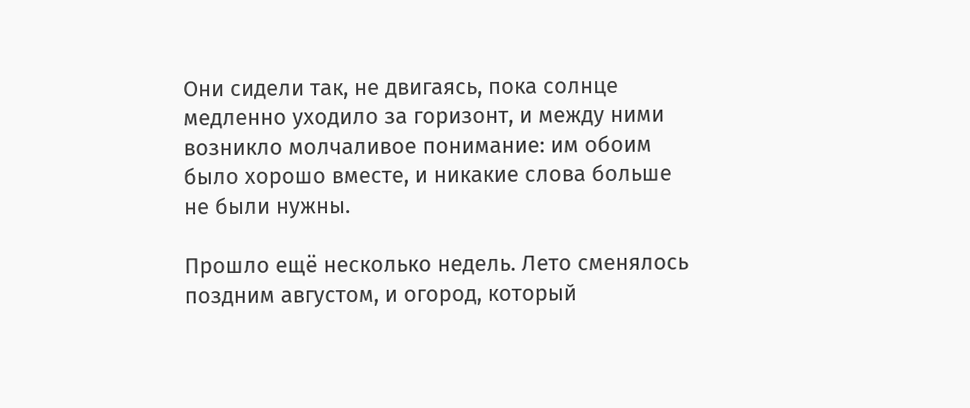Они сидели так, не двигаясь, пока солнце медленно уходило за горизонт, и между ними возникло молчаливое понимание: им обоим было хорошо вместе, и никакие слова больше не были нужны.

Прошло ещё несколько недель. Лето сменялось поздним августом, и огород, который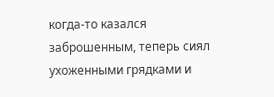когда-то казался заброшенным, теперь сиял ухоженными грядками и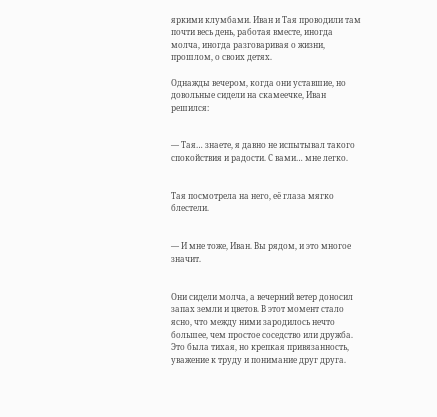яркими клумбами. Иван и Тая проводили там почти весь день, работая вместе, иногда молча, иногда разговаривая о жизни, прошлом, о своих детях.

Однажды вечером, когда они уставшие, но довольные сидели на скамеечке, Иван решился:


— Тая… знаете, я давно не испытывал такого спокойствия и радости. С вами… мне легко.


Тая посмотрела на него, её глаза мягко блестели.


— И мне тоже, Иван. Вы рядом, и это многое значит.


Они сидели молча, а вечерний ветер доносил запах земли и цветов. В этот момент стало ясно, что между ними зародилось нечто большее, чем простое соседство или дружба. Это была тихая, но крепкая привязанность, уважение к труду и понимание друг друга.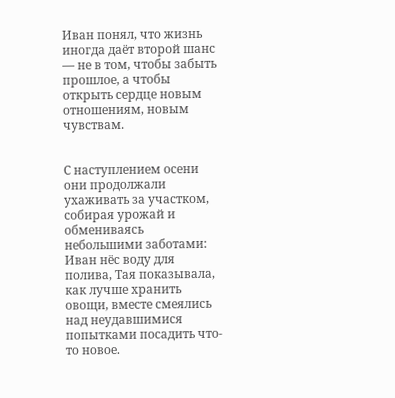Иван понял, что жизнь иногда даёт второй шанс — не в том, чтобы забыть прошлое, а чтобы открыть сердце новым отношениям, новым чувствам.


С наступлением осени они продолжали ухаживать за участком, собирая урожай и обмениваясь небольшими заботами: Иван нёс воду для полива, Тая показывала, как лучше хранить овощи, вместе смеялись над неудавшимися попытками посадить что-то новое.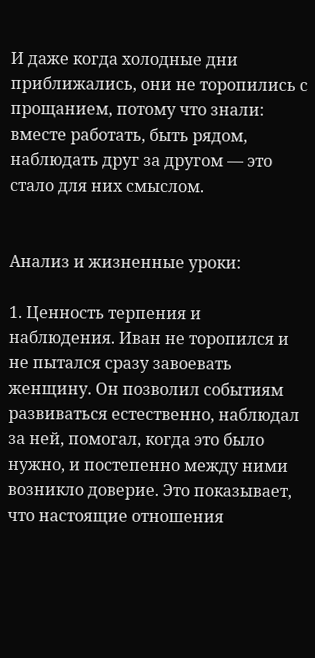И даже когда холодные дни приближались, они не торопились с прощанием, потому что знали: вместе работать, быть рядом, наблюдать друг за другом — это стало для них смыслом.


Анализ и жизненные уроки:

1. Ценность терпения и наблюдения. Иван не торопился и не пытался сразу завоевать женщину. Он позволил событиям развиваться естественно, наблюдал за ней, помогал, когда это было нужно, и постепенно между ними возникло доверие. Это показывает, что настоящие отношения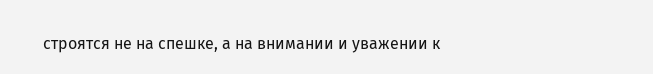строятся не на спешке, а на внимании и уважении к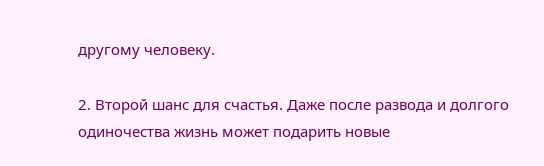другому человеку.

2. Второй шанс для счастья. Даже после развода и долгого одиночества жизнь может подарить новые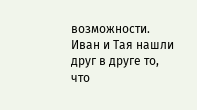возможности. Иван и Тая нашли друг в друге то, что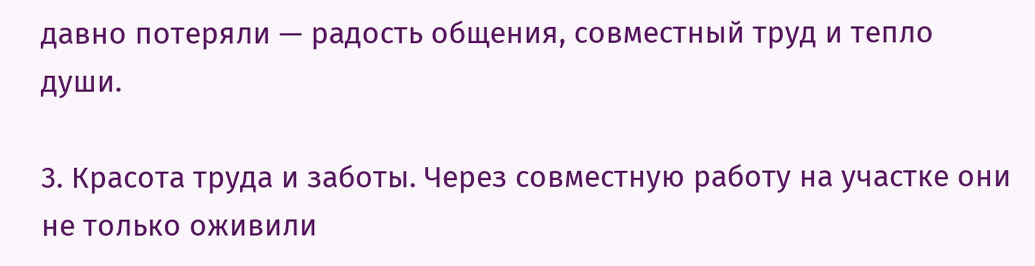давно потеряли — радость общения, совместный труд и тепло души.

3. Красота труда и заботы. Через совместную работу на участке они не только оживили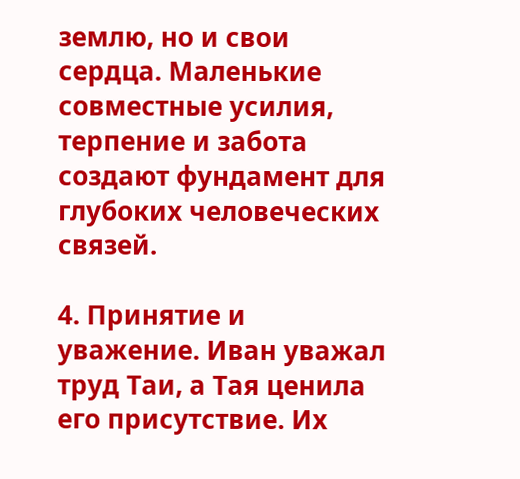землю, но и свои сердца. Маленькие совместные усилия, терпение и забота создают фундамент для глубоких человеческих связей.

4. Принятие и уважение. Иван уважал труд Таи, а Тая ценила его присутствие. Их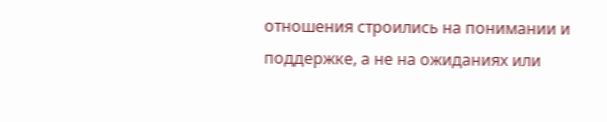отношения строились на понимании и поддержке, а не на ожиданиях или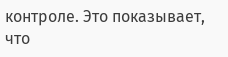контроле. Это показывает, что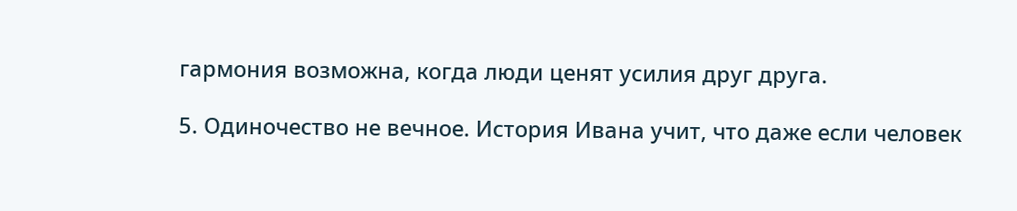гармония возможна, когда люди ценят усилия друг друга.

5. Одиночество не вечное. История Ивана учит, что даже если человек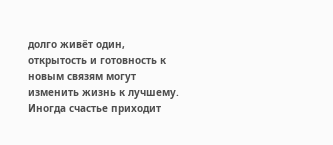долго живёт один, открытость и готовность к новым связям могут изменить жизнь к лучшему. Иногда счастье приходит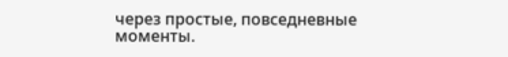через простые, повседневные моменты.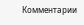Комментарии